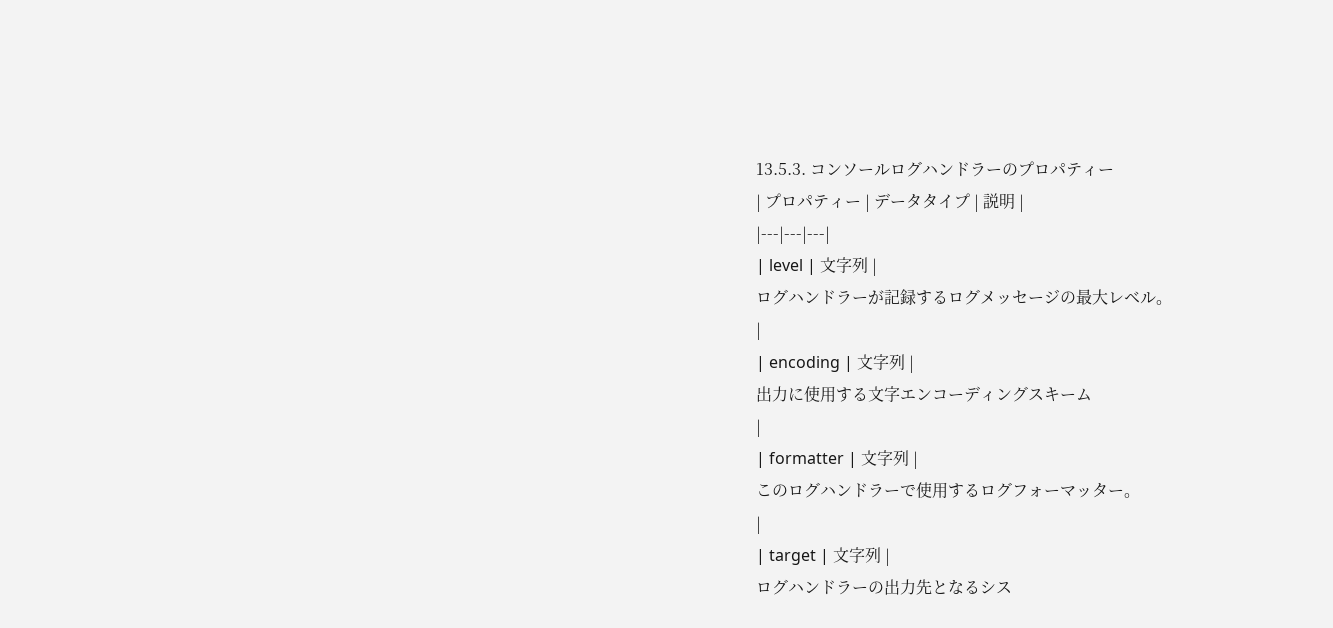13.5.3. コンソールログハンドラーのプロパティー
| プロパティー | データタイプ | 説明 |
|---|---|---|
| level | 文字列 |
ログハンドラーが記録するログメッセージの最大レベル。
|
| encoding | 文字列 |
出力に使用する文字エンコーディングスキーム
|
| formatter | 文字列 |
このログハンドラーで使用するログフォーマッター。
|
| target | 文字列 |
ログハンドラーの出力先となるシス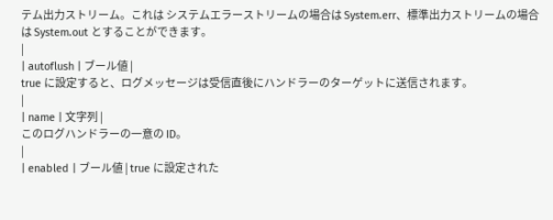テム出力ストリーム。これは システムエラーストリームの場合は System.err、標準出力ストリームの場合は System.out とすることができます。
|
| autoflush | ブール値 |
true に設定すると、ログメッセージは受信直後にハンドラーのターゲットに送信されます。
|
| name | 文字列 |
このログハンドラーの一意の ID。
|
| enabled | ブール値 | true に設定された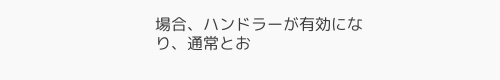場合、ハンドラーが有効になり、通常とお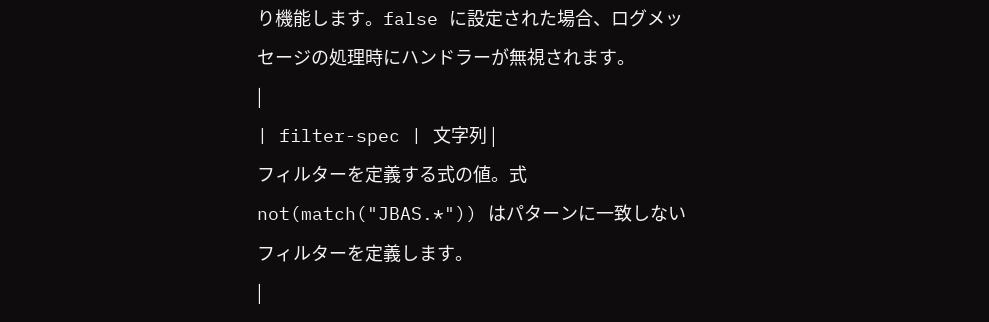り機能します。false に設定された場合、ログメッセージの処理時にハンドラーが無視されます。
|
| filter-spec | 文字列 |
フィルターを定義する式の値。式
not(match("JBAS.*")) はパターンに一致しないフィルターを定義します。
|